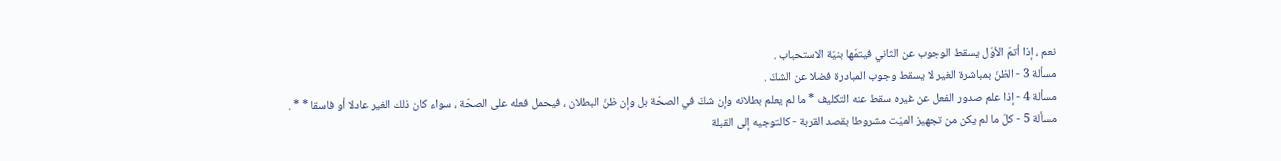نعم ، إذا أتمّ الأوّل يسقط الوجوب عن الثاني فيتمّها بنيّة الاستحباب .
مسألة 3 - الظنّ بمباشرة الغير لا يسقط وجوب المبادرة فضلا عن الشكّ .
مسألة 4 - إذا علم صدور الفعل عن غيره سقط عنه التكليف * ما لم يعلم بطلانه وإن شكّ في الصحّة بل وإن ظنّ البطلان ، فيحمل فعله على الصحّة ، سواء كان ذلك الغير عادلا أو فاسقا * * .
مسألة 5 - كلّ ما لم يكن من تجهيز الميّت مشروطا بقصد القربة - كالتوجيه إلى القبلة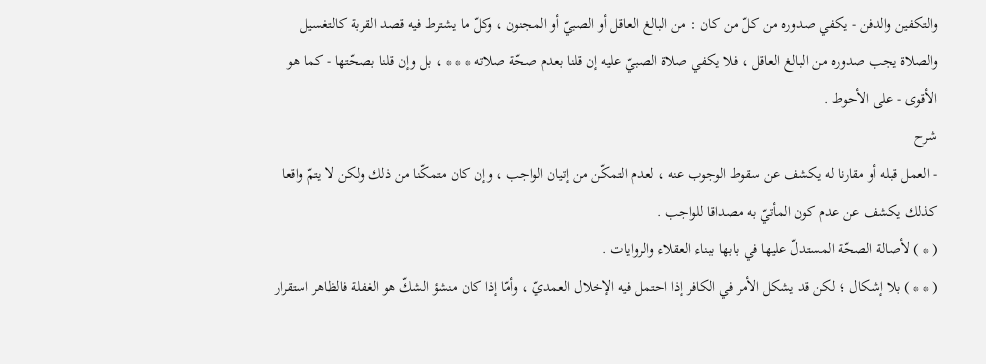والتكفين والدفن - يكفي صدوره من كلّ من كان : من البالغ العاقل أو الصبيّ أو المجنون ، وكلّ ما يشترط فيه قصد القربة كالتغسيل والصلاة يجب صدوره من البالغ العاقل ، فلا يكفي صلاة الصبيّ عليه إن قلنا بعدم صحّة صلاته * * * ، بل وإن قلنا بصحّتها - كما هو الأقوى - على الأحوط .
شرح
- العمل قبله أو مقارنا له يكشف عن سقوط الوجوب عنه ، لعدم التمكّن من إتيان الواجب ، وإن كان متمكّنا من ذلك ولكن لا يتمّ واقعا كذلك يكشف عن عدم كون المأتيّ به مصداقا للواجب .
( * ) لأصالة الصحّة المستدلّ عليها في بابها ببناء العقلاء والروايات .
( * * ) بلا إشكال ؛ لكن قد يشكل الأمر في الكافر إذا احتمل فيه الإخلال العمديّ ، وأمّا إذا كان منشؤ الشكّ هو الغفلة فالظاهر استقرار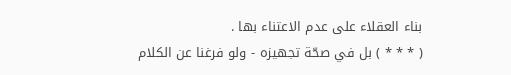بناء العقلاء على عدم الاعتناء بها .
( * * * ) بل في صحّة تجهيزه - ولو فرغنا عن الكلام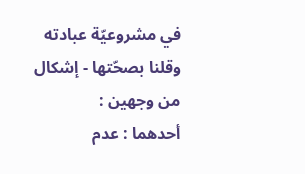في مشروعيّة عبادته وقلنا بصحّتها - إشكال من وجهين :
أحدهما : عدم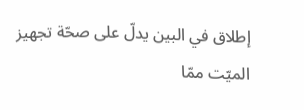إطلاق في البين يدلّ على صحّة تجهيز الميّت ممّا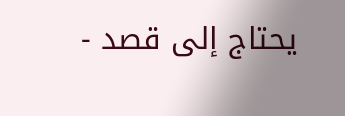يحتاج إلى قصد -